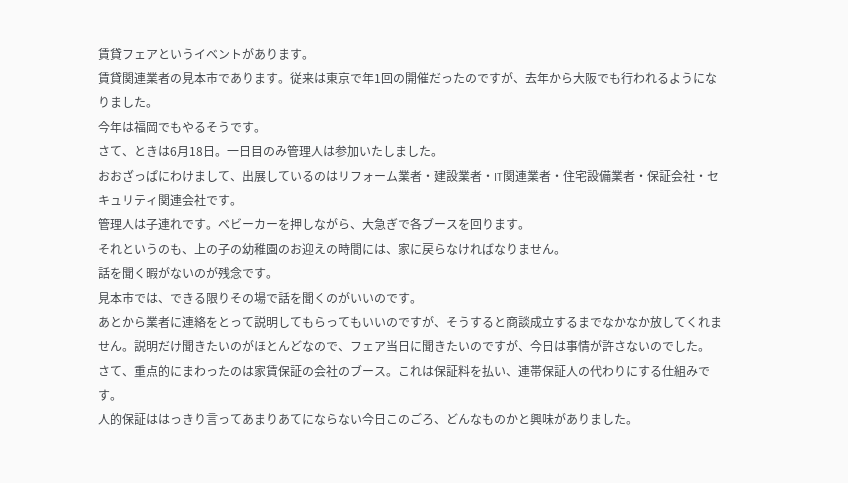賃貸フェアというイベントがあります。
賃貸関連業者の見本市であります。従来は東京で年1回の開催だったのですが、去年から大阪でも行われるようになりました。
今年は福岡でもやるそうです。
さて、ときは6月18日。一日目のみ管理人は参加いたしました。
おおざっぱにわけまして、出展しているのはリフォーム業者・建設業者・IT関連業者・住宅設備業者・保証会社・セキュリティ関連会社です。
管理人は子連れです。ベビーカーを押しながら、大急ぎで各ブースを回ります。
それというのも、上の子の幼稚園のお迎えの時間には、家に戻らなければなりません。
話を聞く暇がないのが残念です。
見本市では、できる限りその場で話を聞くのがいいのです。
あとから業者に連絡をとって説明してもらってもいいのですが、そうすると商談成立するまでなかなか放してくれません。説明だけ聞きたいのがほとんどなので、フェア当日に聞きたいのですが、今日は事情が許さないのでした。
さて、重点的にまわったのは家賃保証の会社のブース。これは保証料を払い、連帯保証人の代わりにする仕組みです。
人的保証ははっきり言ってあまりあてにならない今日このごろ、どんなものかと興味がありました。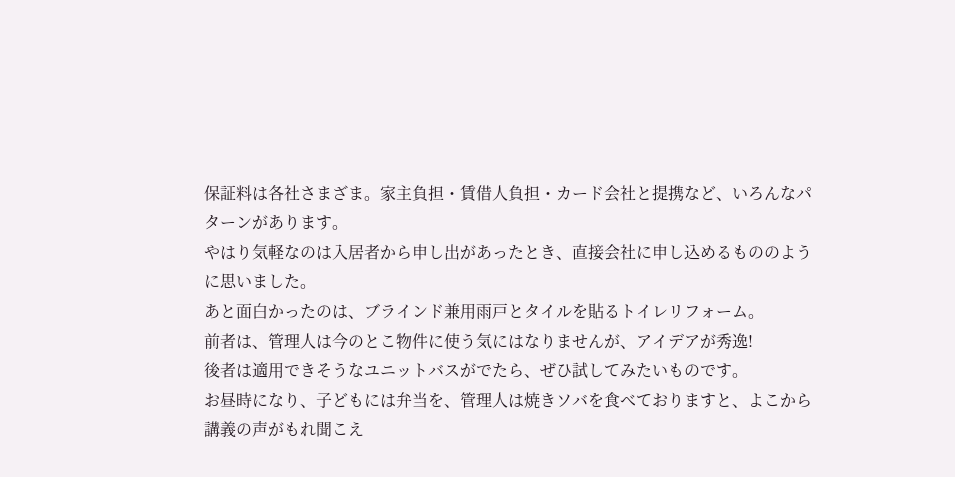保証料は各社さまざま。家主負担・賃借人負担・カード会社と提携など、いろんなパターンがあります。
やはり気軽なのは入居者から申し出があったとき、直接会社に申し込めるもののように思いました。
あと面白かったのは、ブラインド兼用雨戸とタイルを貼るトイレリフォーム。
前者は、管理人は今のとこ物件に使う気にはなりませんが、アイデアが秀逸!
後者は適用できそうなユニットバスがでたら、ぜひ試してみたいものです。
お昼時になり、子どもには弁当を、管理人は焼きソバを食べておりますと、よこから講義の声がもれ聞こえ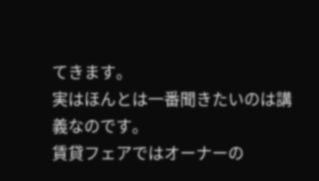てきます。
実はほんとは一番聞きたいのは講義なのです。
賃貸フェアではオーナーの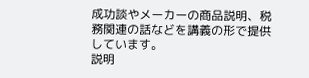成功談やメーカーの商品説明、税務関連の話などを講義の形で提供しています。
説明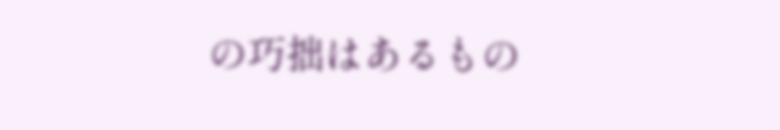の巧拙はあるもの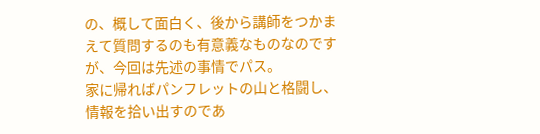の、概して面白く、後から講師をつかまえて質問するのも有意義なものなのですが、今回は先述の事情でパス。
家に帰ればパンフレットの山と格闘し、情報を拾い出すのであ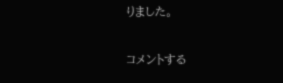りました。

コメントする